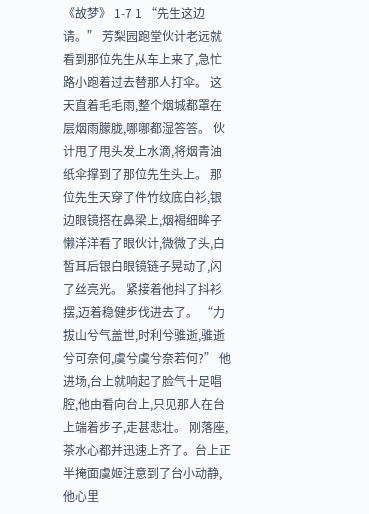《故梦》 1-7 1 “先生这边请。” 芳梨园跑堂伙计老远就看到那位先生从车上来了,急忙路小跑着过去替那人打伞。 这天直着毛毛雨,整个烟城都罩在层烟雨朦胧,哪哪都湿答答。 伙计甩了甩头发上水滴,将烟青油纸伞撑到了那位先生头上。 那位先生天穿了件竹纹底白衫,银边眼镜搭在鼻梁上,烟褐细眸子懒洋洋看了眼伙计,微微了头,白皙耳后银白眼镜链子晃动了,闪了丝亮光。 紧接着他抖了抖衫摆,迈着稳健步伐进去了。 “力拔山兮气盖世,时利兮骓逝,骓逝兮可奈何,虞兮虞兮奈若何?” 他进场,台上就响起了脸气十足唱腔,他由看向台上,只见那人在台上端着步子,走甚悲壮。 刚落座,茶水心都并迅速上齐了。台上正半掩面虞姬注意到了台小动静,他心里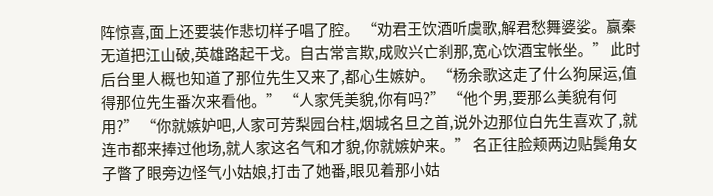阵惊喜,面上还要装作悲切样子唱了腔。 “劝君王饮酒听虞歌,解君愁舞婆娑。赢秦无道把江山破,英雄路起干戈。自古常言欺,成败兴亡刹那,宽心饮酒宝帐坐。” 此时后台里人概也知道了那位先生又来了,都心生嫉妒。 “杨余歌这走了什么狗屎运,值得那位先生番次来看他。” “人家凭美貌,你有吗?” “他个男,要那么美貌有何用?” “你就嫉妒吧,人家可芳梨园台柱,烟城名旦之首,说外边那位白先生喜欢了,就连市都来捧过他场,就人家这名气和才貌,你就嫉妒来。” 名正往脸颊两边贴鬓角女子瞥了眼旁边怪气小姑娘,打击了她番,眼见着那小姑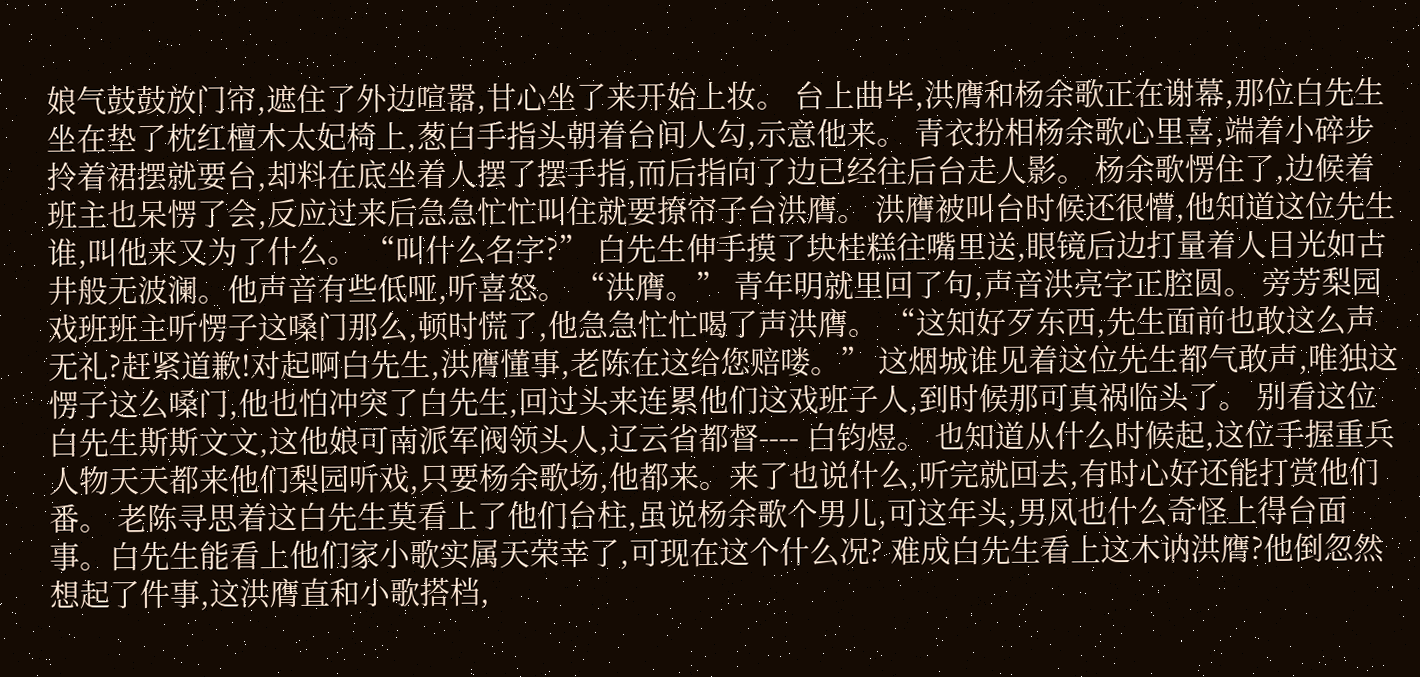娘气鼓鼓放门帘,遮住了外边喧嚣,甘心坐了来开始上妆。 台上曲毕,洪膺和杨余歌正在谢幕,那位白先生坐在垫了枕红檀木太妃椅上,葱白手指头朝着台间人勾,示意他来。 青衣扮相杨余歌心里喜,端着小碎步拎着裙摆就要台,却料在底坐着人摆了摆手指,而后指向了边已经往后台走人影。 杨余歌愣住了,边候着班主也呆愣了会,反应过来后急急忙忙叫住就要撩帘子台洪膺。 洪膺被叫台时候还很懵,他知道这位先生谁,叫他来又为了什么。 “叫什么名字?” 白先生伸手摸了块桂糕往嘴里送,眼镜后边打量着人目光如古井般无波澜。他声音有些低哑,听喜怒。 “洪膺。” 青年明就里回了句,声音洪亮字正腔圆。 旁芳梨园戏班班主听愣子这嗓门那么,顿时慌了,他急急忙忙喝了声洪膺。 “这知好歹东西,先生面前也敢这么声无礼?赶紧道歉!对起啊白先生,洪膺懂事,老陈在这给您赔喽。” 这烟城谁见着这位先生都气敢声,唯独这愣子这么嗓门,他也怕冲突了白先生,回过头来连累他们这戏班子人,到时候那可真祸临头了。 别看这位白先生斯斯文文,这他娘可南派军阀领头人,辽云省都督---- 白钧煜。 也知道从什么时候起,这位手握重兵人物天天都来他们梨园听戏,只要杨余歌场,他都来。来了也说什么,听完就回去,有时心好还能打赏他们番。 老陈寻思着这白先生莫看上了他们台柱,虽说杨余歌个男儿,可这年头,男风也什么奇怪上得台面事。白先生能看上他们家小歌实属天荣幸了,可现在这个什么况? 难成白先生看上这木讷洪膺?他倒忽然想起了件事,这洪膺直和小歌搭档,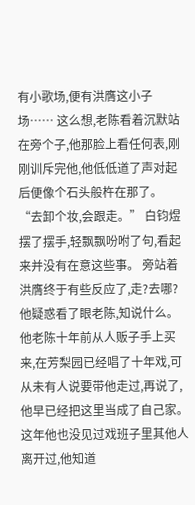有小歌场,便有洪膺这小子场…… 这么想,老陈看着沉默站在旁个子,他那脸上看任何表,刚刚训斥完他,他低低道了声对起后便像个石头般杵在那了。 “去卸个妆,会跟走。” 白钧煜摆了摆手,轻飘飘吩咐了句,看起来并没有在意这些事。 旁站着洪膺终于有些反应了,走?去哪?他疑惑看了眼老陈,知说什么。 他老陈十年前从人贩子手上买来,在芳梨园已经唱了十年戏,可从未有人说要带他走过,再说了,他早已经把这里当成了自己家。 这年他也没见过戏班子里其他人离开过,他知道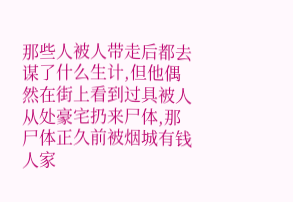那些人被人带走后都去谋了什么生计,但他偶然在街上看到过具被人从处豪宅扔来尸体,那尸体正久前被烟城有钱人家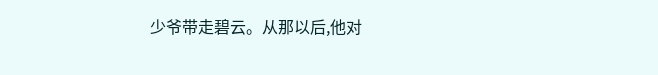少爷带走碧云。从那以后,他对